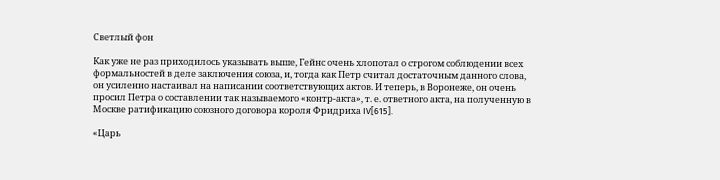Светлый фон

Как уже не раз приходилось указывать выше, Гейнс очень хлопотал о строгом соблюдении всех формальностей в деле заключения союза, и, тогда как Петр считал достаточным данного слова, он усиленно настаивал на написании соответствующих актов. И теперь, в Воронеже, он очень просил Петра о составлении так называемого «контр-акта», т. е. ответного акта, на полученную в Москве ратификацию союзного договора короля Фридриха IV[615].

«Царь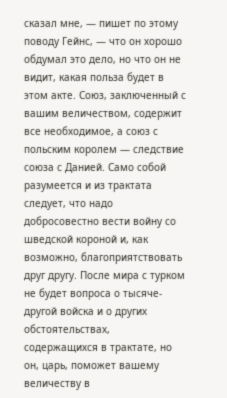сказал мне, — пишет по этому поводу Гейнс, — что он хорошо обдумал это дело, но что он не видит, какая польза будет в этом акте. Союз, заключенный с вашим величеством, содержит все необходимое, а союз с польским королем — следствие союза с Данией. Само собой разумеется и из трактата следует, что надо добросовестно вести войну со шведской короной и, как возможно, благоприятствовать друг другу. После мира с турком не будет вопроса о тысяче-другой войска и о других обстоятельствах, содержащихся в трактате, но он, царь, поможет вашему величеству в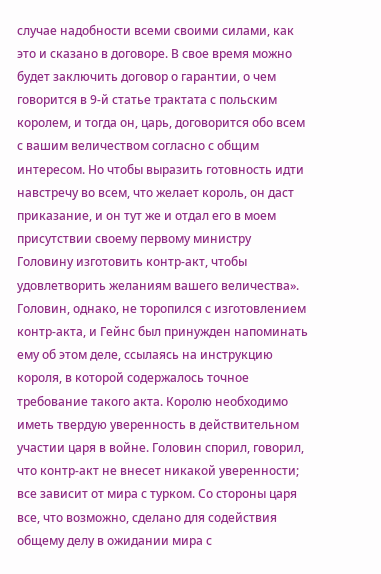случае надобности всеми своими силами, как это и сказано в договоре. В свое время можно будет заключить договор о гарантии, о чем говорится в 9-й статье трактата с польским королем, и тогда он, царь, договорится обо всем с вашим величеством согласно с общим интересом. Но чтобы выразить готовность идти навстречу во всем, что желает король, он даст приказание, и он тут же и отдал его в моем присутствии своему первому министру Головину изготовить контр-акт, чтобы удовлетворить желаниям вашего величества». Головин, однако, не торопился с изготовлением контр-акта, и Гейнс был принужден напоминать ему об этом деле, ссылаясь на инструкцию короля, в которой содержалось точное требование такого акта. Королю необходимо иметь твердую уверенность в действительном участии царя в войне. Головин спорил, говорил, что контр-акт не внесет никакой уверенности; все зависит от мира с турком. Со стороны царя все, что возможно, сделано для содействия общему делу в ожидании мира с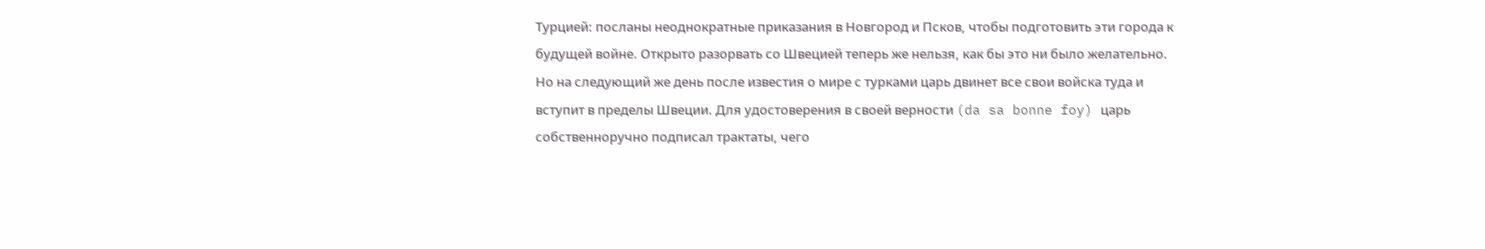Турцией: посланы неоднократные приказания в Новгород и Псков, чтобы подготовить эти города к будущей войне. Открыто разорвать со Швецией теперь же нельзя, как бы это ни было желательно. Но на следующий же день после известия о мире с турками царь двинет все свои войска туда и вступит в пределы Швеции. Для удостоверения в своей верности (da sa bonne foy) царь собственноручно подписал трактаты, чего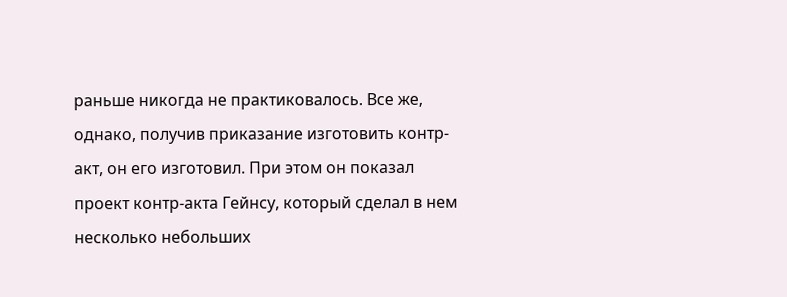раньше никогда не практиковалось. Все же, однако, получив приказание изготовить контр-акт, он его изготовил. При этом он показал проект контр-акта Гейнсу, который сделал в нем несколько небольших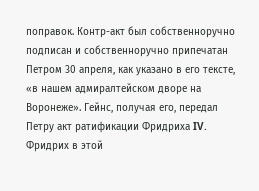поправок. Контр-акт был собственноручно подписан и собственноручно припечатан Петром 30 апреля, как указано в его тексте, «в нашем адмиралтейском дворе на Воронеже». Гейнс, получая его, передал Петру акт ратификации Фридриха IV. Фридрих в этой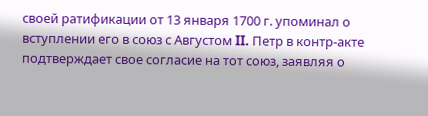своей ратификации от 13 января 1700 г. упоминал о вступлении его в союз с Августом II. Петр в контр-акте подтверждает свое согласие на тот союз, заявляя о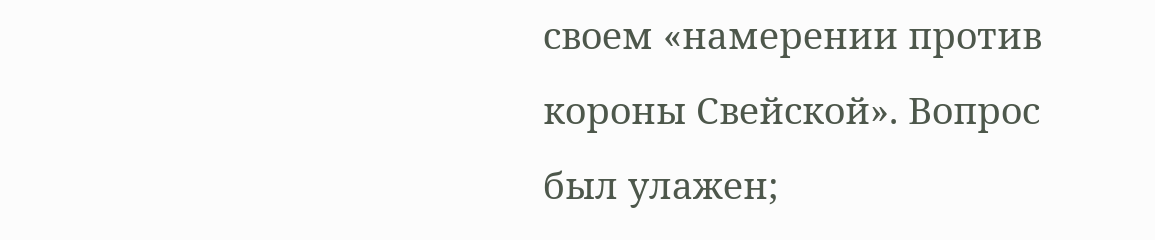своем «намерении против короны Свейской». Вопрос был улажен;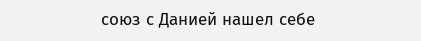союз с Данией нашел себе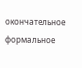окончательное формальное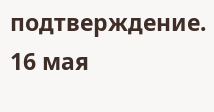подтверждение. 16 мая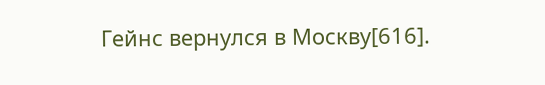Гейнс вернулся в Москву[616].